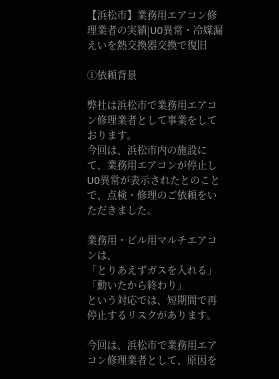【浜松市】業務用エアコン修理業者の実績|U0異常・冷媒漏えいを熱交換器交換で復旧

①依頼背景

弊社は浜松市で業務用エアコン修理業者として事業をしております。
今回は、浜松市内の施設にて、業務用エアコンが停止しU0異常が表示されたとのことで、点検・修理のご依頼をいただきました。

業務用・ビル用マルチエアコンは、
「とりあえずガスを入れる」
「動いたから終わり」
という対応では、短期間で再停止するリスクがあります。

今回は、浜松市で業務用エアコン修理業者として、原因を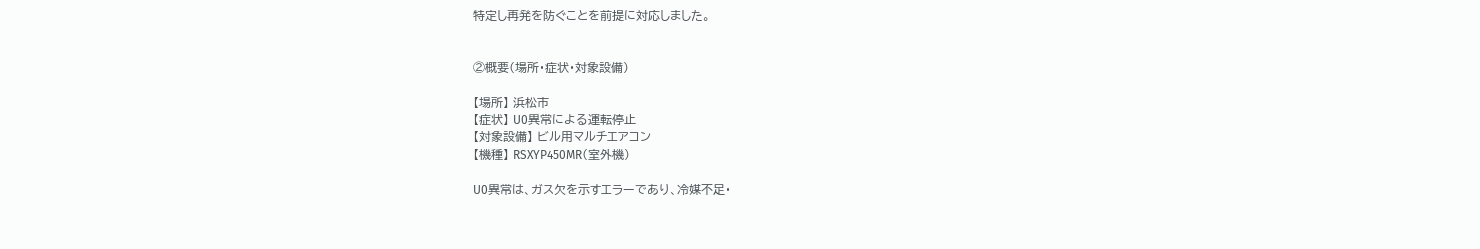特定し再発を防ぐことを前提に対応しました。


②概要(場所・症状・対象設備)

【場所】 浜松市
【症状】 U0異常による運転停止
【対象設備】 ビル用マルチエアコン
【機種】 RSXYP450MR(室外機)

U0異常は、ガス欠を示すエラーであり、冷媒不足・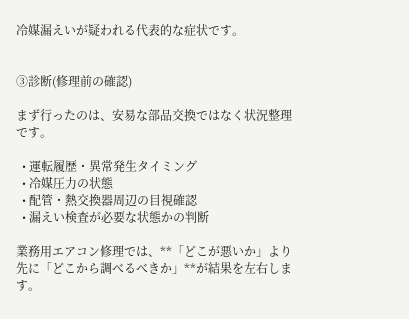冷媒漏えいが疑われる代表的な症状です。


③診断(修理前の確認)

まず行ったのは、安易な部品交換ではなく状況整理です。

  • 運転履歴・異常発生タイミング
  • 冷媒圧力の状態
  • 配管・熱交換器周辺の目視確認
  • 漏えい検査が必要な状態かの判断

業務用エアコン修理では、**「どこが悪いか」より先に「どこから調べるべきか」**が結果を左右します。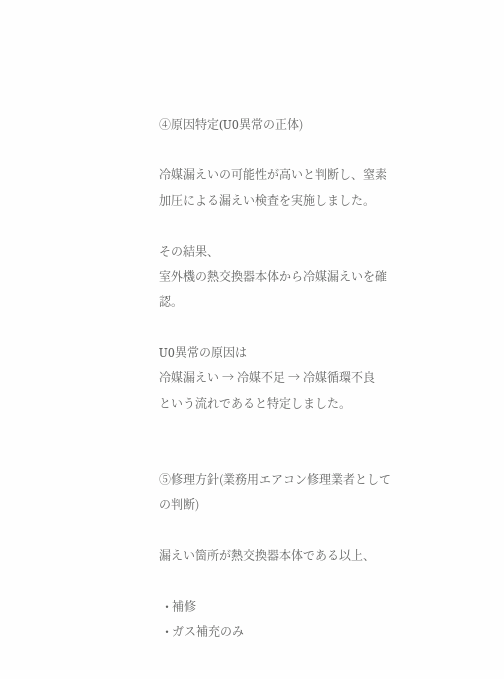④原因特定(U0異常の正体)

冷媒漏えいの可能性が高いと判断し、窒素加圧による漏えい検査を実施しました。

その結果、
室外機の熱交換器本体から冷媒漏えいを確認。

U0異常の原因は
冷媒漏えい → 冷媒不足 → 冷媒循環不良
という流れであると特定しました。


⑤修理方針(業務用エアコン修理業者としての判断)

漏えい箇所が熱交換器本体である以上、

  • 補修
  • ガス補充のみ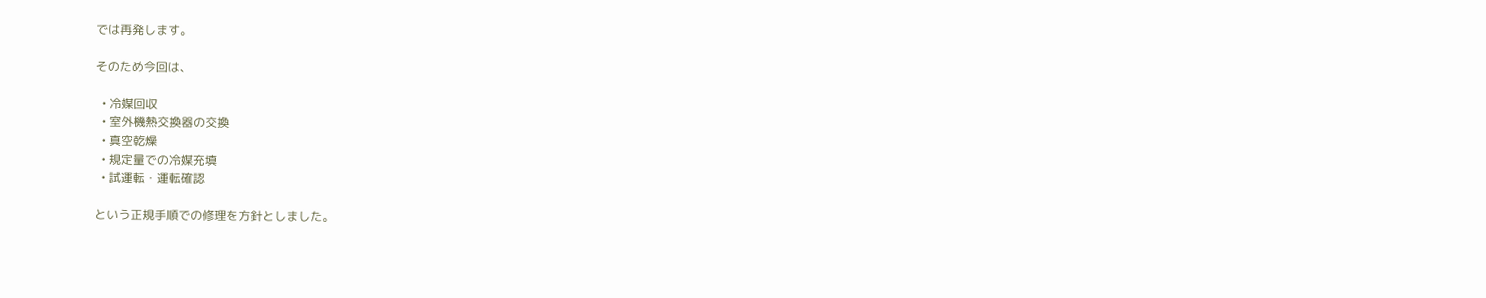では再発します。

そのため今回は、

  • 冷媒回収
  • 室外機熱交換器の交換
  • 真空乾燥
  • 規定量での冷媒充填
  • 試運転・運転確認

という正規手順での修理を方針としました。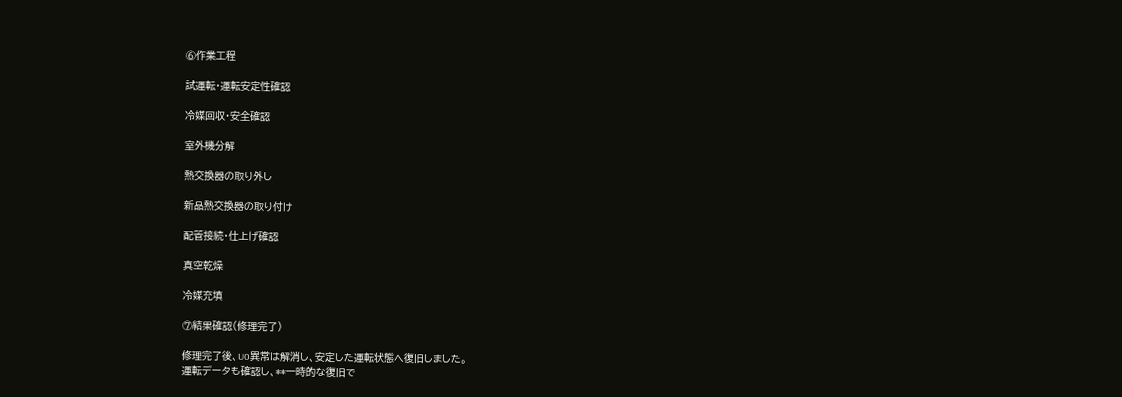⑥作業工程

試運転・運転安定性確認

冷媒回収・安全確認

室外機分解

熱交換器の取り外し

新品熱交換器の取り付け

配管接続・仕上げ確認

真空乾燥

冷媒充填

⑦結果確認(修理完了)

修理完了後、U0異常は解消し、安定した運転状態へ復旧しました。
運転データも確認し、**一時的な復旧で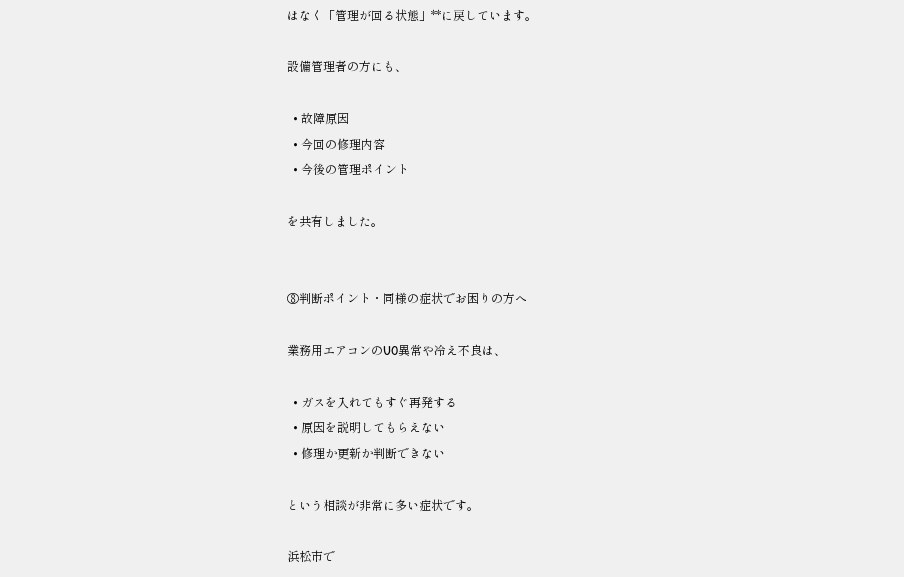はなく「管理が回る状態」**に戻しています。

設備管理者の方にも、

  • 故障原因
  • 今回の修理内容
  • 今後の管理ポイント

を共有しました。


⑧判断ポイント・同様の症状でお困りの方へ

業務用エアコンのU0異常や冷え不良は、

  • ガスを入れてもすぐ再発する
  • 原因を説明してもらえない
  • 修理か更新か判断できない

という相談が非常に多い症状です。

浜松市で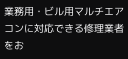業務用・ビル用マルチエアコンに対応できる修理業者をお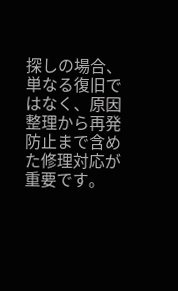探しの場合、
単なる復旧ではなく、原因整理から再発防止まで含めた修理対応が重要です。